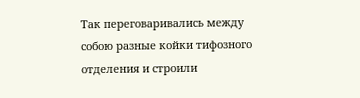Так переговаривались между собою разные койки тифозного отделения и строили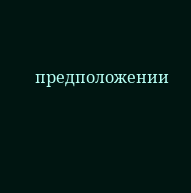предположении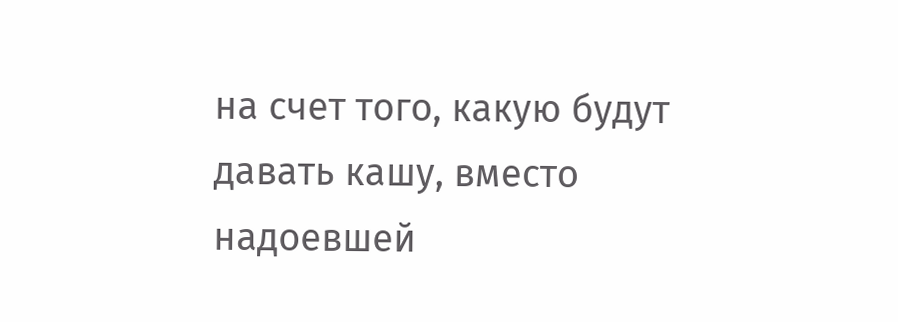на счет того, какую будут давать кашу, вместо надоевшей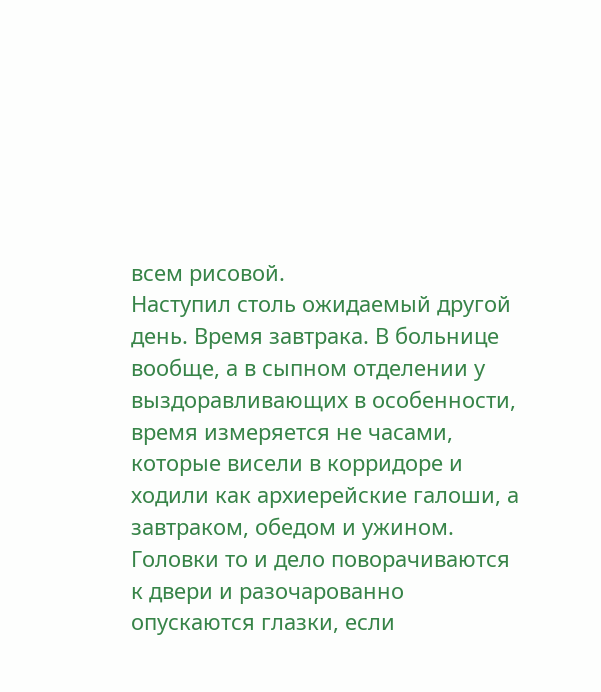всем рисовой.
Наступил столь ожидаемый другой день. Время завтрака. В больнице вообще, а в сыпном отделении у выздоравливающих в особенности, время измеряется не часами, которые висели в корридоре и ходили как архиерейские галоши, а завтраком, обедом и ужином.
Головки то и дело поворачиваются к двери и разочарованно опускаются глазки, если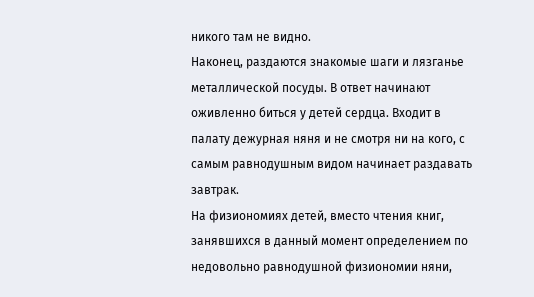никого там не видно.
Наконец, раздаются знакомые шаги и лязганье металлической посуды. В ответ начинают оживленно биться у детей сердца. Входит в палату дежурная няня и не смотря ни на кого, с самым равнодушным видом начинает раздавать завтрак.
На физиономиях детей, вместо чтения книг, занявшихся в данный момент определением по недовольно равнодушной физиономии няни,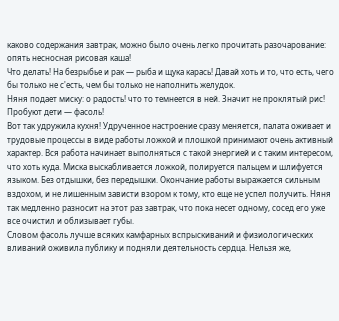каково содержания завтрак, можно было очень легко прочитать разочарование: опять несносная рисовая каша!
Что делать! На безрыбье и рак — рыба и щука карась! Давай хоть и то, что есть, чего бы только не с'есть, чем бы только не наполнить желудок.
Няня подает миску: о радость! что то темнеется в ней. Значит не проклятый рис!
Пробуют дети — фасоль!
Вот так удружила кухня! Удрученное настроение сразу меняется, палата оживает и трудовые процессы в виде работы ложкой и плошкой принимают очень активный характер. Вся работа начинает выполняться с такой энергией и с таким интересом, что хоть куда. Миска выскабливается ложкой, полируется пальцем и шлифуется языком. Без отдышки, без передышки. Окончание работы выражается сильным вздохом, и не лишенным зависти взором к тому, кто еще не успел получить. Няня так медленно разносит на этот раз завтрак, что пока несет одному, сосед его уже все очистил и облизывает губы.
Словом фасоль лучше всяких камфарных вспрыскиваний и физиологических вливаний оживила публику и подняли деятельность сердца. Нельзя же,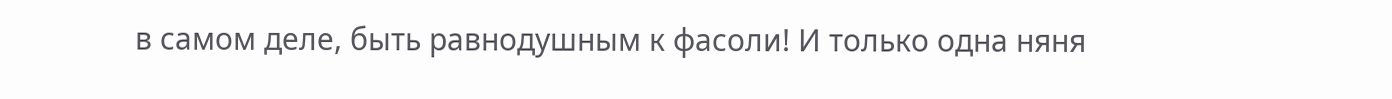в самом деле, быть равнодушным к фасоли! И только одна няня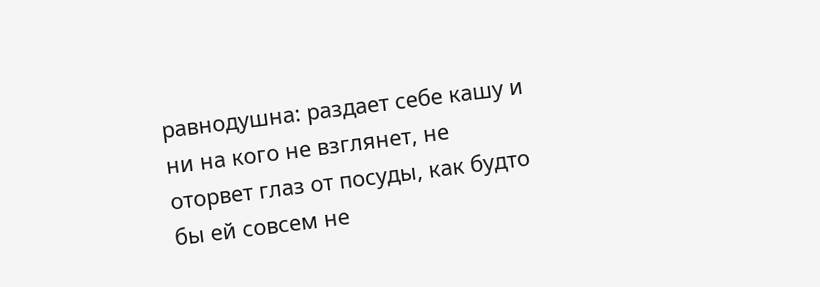равнодушна: раздает себе кашу и ни на кого не взглянет, не оторвет глаз от посуды, как будто бы ей совсем не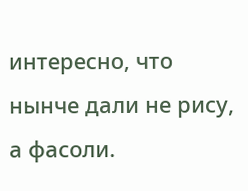интересно, что нынче дали не рису, а фасоли.